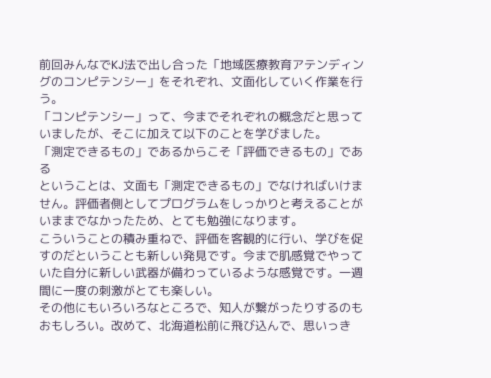前回みんなでKJ法で出し合った「地域医療教育アテンディングのコンピテンシー」をそれぞれ、文面化していく作業を行う。
「コンピテンシー」って、今までそれぞれの概念だと思っていましたが、そこに加えて以下のことを学びました。
「測定できるもの」であるからこそ「評価できるもの」である
ということは、文面も「測定できるもの」でなければいけません。評価者側としてプログラムをしっかりと考えることがいままでなかったため、とても勉強になります。
こういうことの積み重ねで、評価を客観的に行い、学びを促すのだということも新しい発見です。今まで肌感覚でやっていた自分に新しい武器が備わっているような感覚です。一週間に一度の刺激がとても楽しい。
その他にもいろいろなところで、知人が繋がったりするのもおもしろい。改めて、北海道松前に飛び込んで、思いっき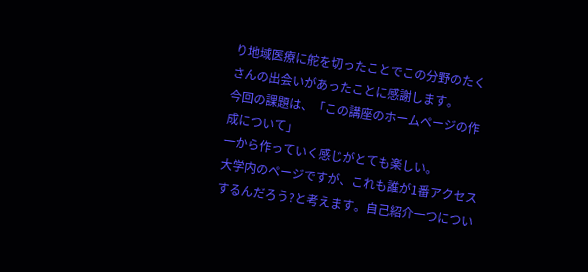り地域医療に舵を切ったことでこの分野のたくさんの出会いがあったことに感謝します。
今回の課題は、「この講座のホームページの作成について」
一から作っていく感じがとても楽しい。
大学内のページですが、これも誰が1番アクセスするんだろう?と考えます。自己紹介一つについ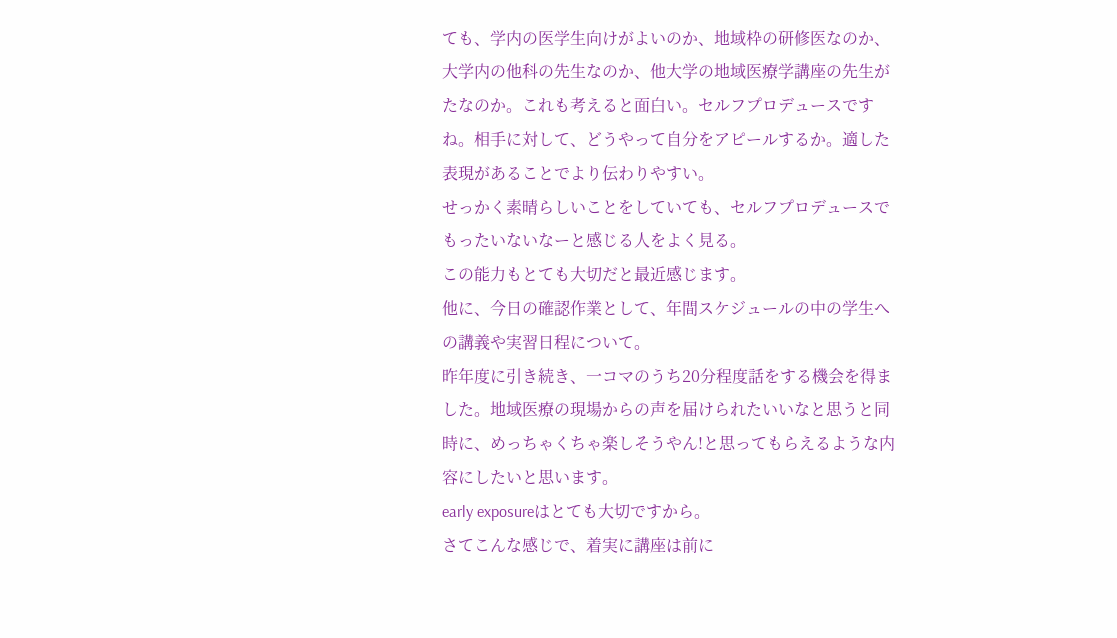ても、学内の医学生向けがよいのか、地域枠の研修医なのか、大学内の他科の先生なのか、他大学の地域医療学講座の先生がたなのか。これも考えると面白い。セルフプロデュースですね。相手に対して、どうやって自分をアピールするか。適した表現があることでより伝わりやすい。
せっかく素晴らしいことをしていても、セルフプロデュースでもったいないなーと感じる人をよく見る。
この能力もとても大切だと最近感じます。
他に、今日の確認作業として、年間スケジュールの中の学生への講義や実習日程について。
昨年度に引き続き、一コマのうち20分程度話をする機会を得ました。地域医療の現場からの声を届けられたいいなと思うと同時に、めっちゃくちゃ楽しそうやん!と思ってもらえるような内容にしたいと思います。
early exposureはとても大切ですから。
さてこんな感じで、着実に講座は前に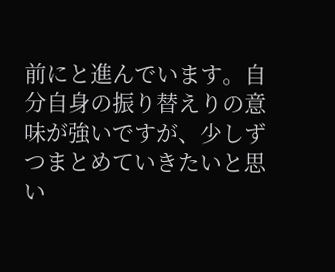前にと進んでいます。自分自身の振り替えりの意味が強いですが、少しずつまとめていきたいと思い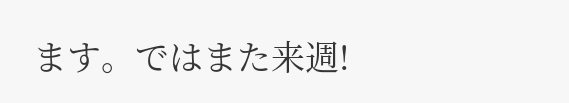ます。ではまた来週!